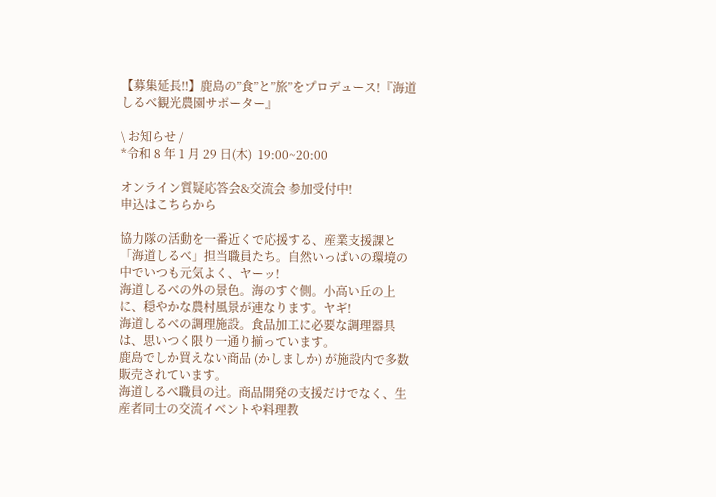【募集延長‼】鹿島の”食”と”旅”をプロデュース!『海道しるべ観光農園サポーター』

\ お知らせ /
*令和 8 年 1 月 29 日(木)  19:00~20:00

オンライン質疑応答会&交流会 参加受付中!
申込はこちらから

協力隊の活動を一番近くで応援する、産業支援課と「海道しるべ」担当職員たち。自然いっぱいの環境の中でいつも元気よく、ヤーッ!
海道しるべの外の景色。海のすぐ側。小高い丘の上に、穏やかな農村風景が連なります。ヤギ!
海道しるべの調理施設。食品加工に必要な調理器具は、思いつく限り一通り揃っています。
鹿島でしか買えない商品 (かしましか) が施設内で多数販売されています。
海道しるべ職員の辻。商品開発の支援だけでなく、生産者同士の交流イベントや料理教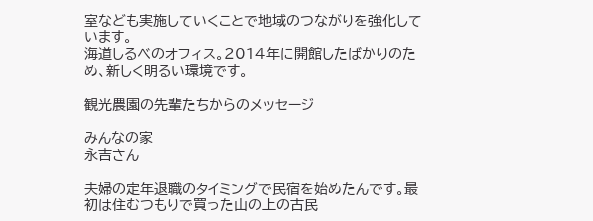室なども実施していくことで地域のつながりを強化しています。
海道しるべのオフィス。2014年に開館したばかりのため、新しく明るい環境です。

観光農園の先輩たちからのメッセージ

みんなの家
永吉さん

夫婦の定年退職のタイミングで民宿を始めたんです。最初は住むつもりで買った山の上の古民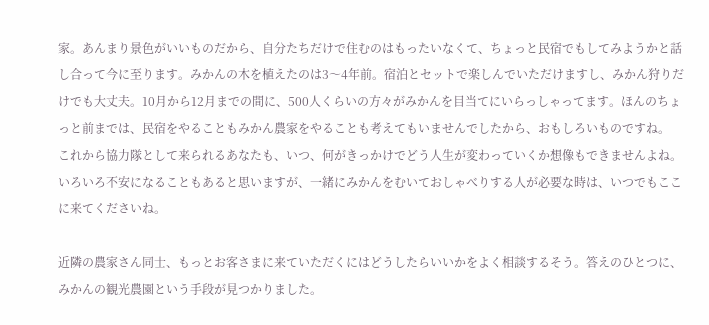家。あんまり景色がいいものだから、自分たちだけで住むのはもったいなくて、ちょっと民宿でもしてみようかと話し合って今に至ります。みかんの木を植えたのは3〜4年前。宿泊とセットで楽しんでいただけますし、みかん狩りだけでも大丈夫。10月から12月までの間に、500人くらいの方々がみかんを目当てにいらっしゃってます。ほんのちょっと前までは、民宿をやることもみかん農家をやることも考えてもいませんでしたから、おもしろいものですね。
これから協力隊として来られるあなたも、いつ、何がきっかけでどう人生が変わっていくか想像もできませんよね。いろいろ不安になることもあると思いますが、一緒にみかんをむいておしゃべりする人が必要な時は、いつでもここに来てくださいね。

近隣の農家さん同士、もっとお客さまに来ていただくにはどうしたらいいかをよく相談するそう。答えのひとつに、みかんの観光農園という手段が見つかりました。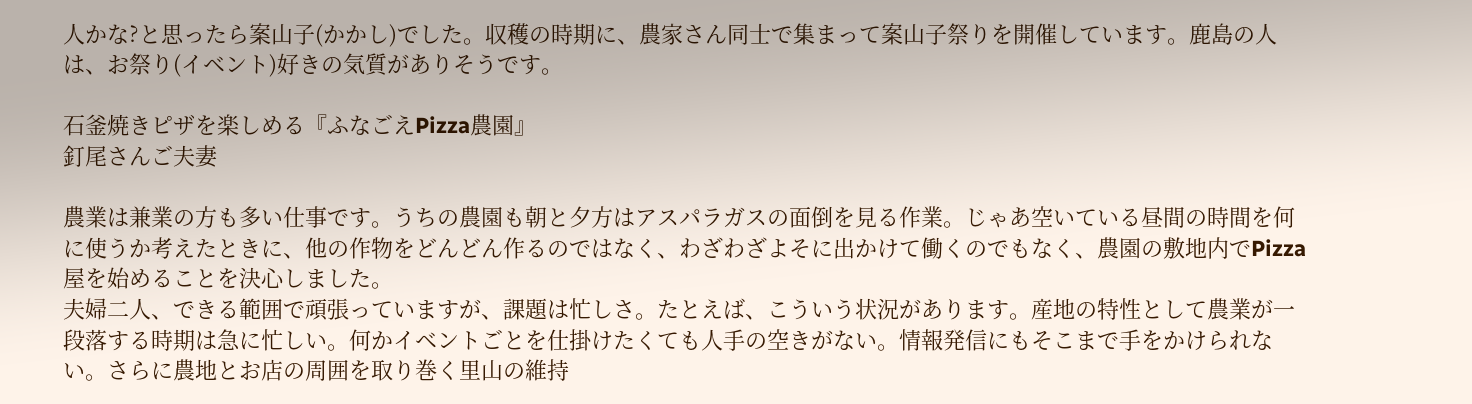人かな?と思ったら案山子(かかし)でした。収穫の時期に、農家さん同士で集まって案山子祭りを開催しています。鹿島の人は、お祭り(イベント)好きの気質がありそうです。

石釜焼きピザを楽しめる『ふなごえPizza農園』
釘尾さんご夫妻

農業は兼業の方も多い仕事です。うちの農園も朝と夕方はアスパラガスの面倒を見る作業。じゃあ空いている昼間の時間を何に使うか考えたときに、他の作物をどんどん作るのではなく、わざわざよそに出かけて働くのでもなく、農園の敷地内でPizza屋を始めることを決心しました。
夫婦二人、できる範囲で頑張っていますが、課題は忙しさ。たとえば、こういう状況があります。産地の特性として農業が一段落する時期は急に忙しい。何かイベントごとを仕掛けたくても人手の空きがない。情報発信にもそこまで手をかけられない。さらに農地とお店の周囲を取り巻く里山の維持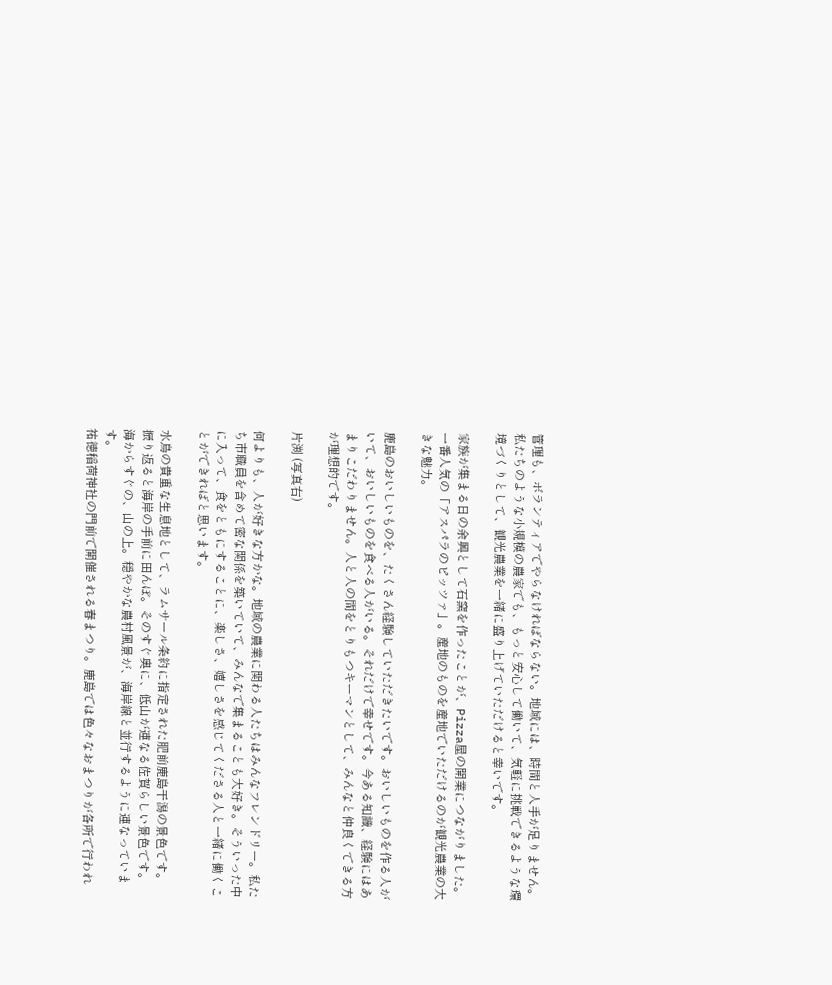管理も、ボランティアでやらなければならない。地域には、時間と人手が足りません。
私たちのような小規模の農家でも、もっと安心して働いて、気軽に挑戦できるような環境づくりとして、観光農業を一緒に盛り上げていただけると幸いです。

家族が集まる日の余興として石窯を作ったことが、Pizza屋の開業につながりました。
一番人気の「アスパラのピッツァ」。産地のものを産地でいただけるのが観光農業の大きな魅力。

鹿島のおいしいものを、たくさん経験していただきたいです。おいしいものを作る人がいて、おいしいものを食べる人がいる。それだけで幸せです。今ある知識、経験にはあまりこだわりません。人と人の間をとりもつキーマンとして、みんなと仲良くできる方が理想的です。

片渕 (写真右)

何よりも、人が好きな方かな。地域の農業に関わる人たちはみんなフレンドリー。私たち市職員を含めて密な関係を築いていて、みんなで集まることも大好き。そういった中に入って、食をともにすることに、楽しさ、嬉しさを感じてくださる人と一緒に働くことができればと思います。

水鳥の貴重な生息地として、ラムサール条約に指定された肥前鹿島干潟の景色です。
振り返ると海岸の手前に田んぼ。そのすぐ奥に、低山が連なる佐賀らしい景色です。
海からすぐの、山の上。穏やかな農村風景が、海岸線と並行するように連なっています。
祐徳稲荷神社の門前で開催される春まつり。鹿島では色々なおまつりが各所で行われ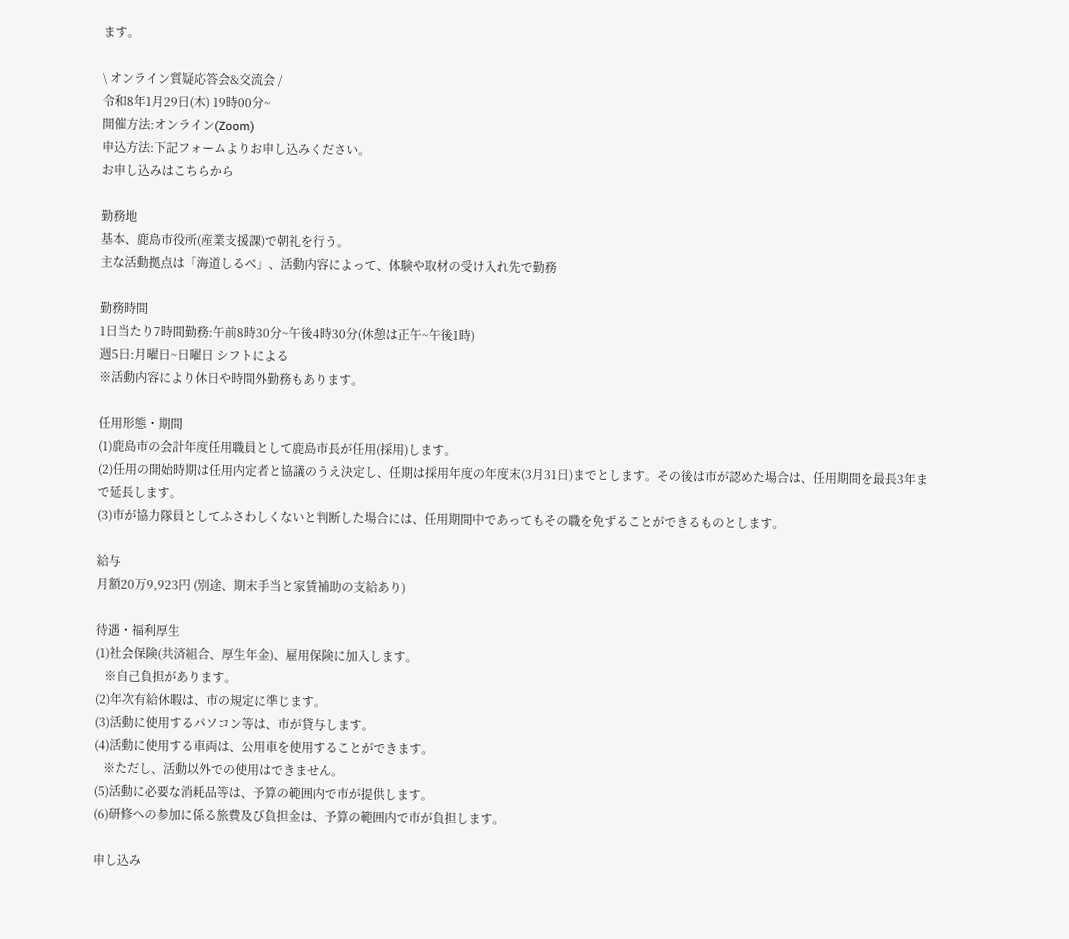ます。

\ オンライン質疑応答会&交流会 /
令和8年1月29日(木) 19時00分~
開催方法:オンライン(Zoom)
申込方法:下記フォームよりお申し込みください。
お申し込みはこちらから

勤務地
基本、鹿島市役所(産業支援課)で朝礼を行う。
主な活動拠点は「海道しるべ」、活動内容によって、体験や取材の受け入れ先で勤務

勤務時間
1日当たり7時間勤務:午前8時30分~午後4時30分(休憩は正午~午後1時)
週5日:月曜日~日曜日 シフトによる
※活動内容により休日や時間外勤務もあります。

任用形態・期間
(1)鹿島市の会計年度任用職員として鹿島市長が任用(採用)します。
(2)任用の開始時期は任用内定者と協議のうえ決定し、任期は採用年度の年度末(3月31日)までとします。その後は市が認めた場合は、任用期間を最長3年まで延長します。
(3)市が協力隊員としてふさわしくないと判断した場合には、任用期間中であってもその職を免ずることができるものとします。

給与
月額20万9,923円 (別途、期末手当と家賃補助の支給あり)

待遇・福利厚生
(1)社会保険(共済組合、厚生年金)、雇用保険に加入します。
   ※自己負担があります。
(2)年次有給休暇は、市の規定に準じます。
(3)活動に使用するパソコン等は、市が貸与します。
(4)活動に使用する車両は、公用車を使用することができます。
   ※ただし、活動以外での使用はできません。
(5)活動に必要な消耗品等は、予算の範囲内で市が提供します。
(6)研修への参加に係る旅費及び負担金は、予算の範囲内で市が負担します。

申し込み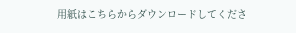用紙はこちらからダウンロードしてくださ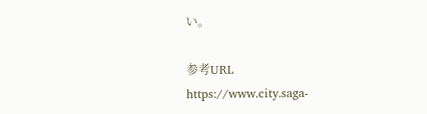い。

参考URL
https://www.city.saga-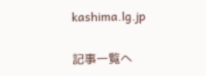kashima.lg.jp

記事一覧へ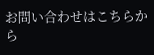お問い合わせはこちらから